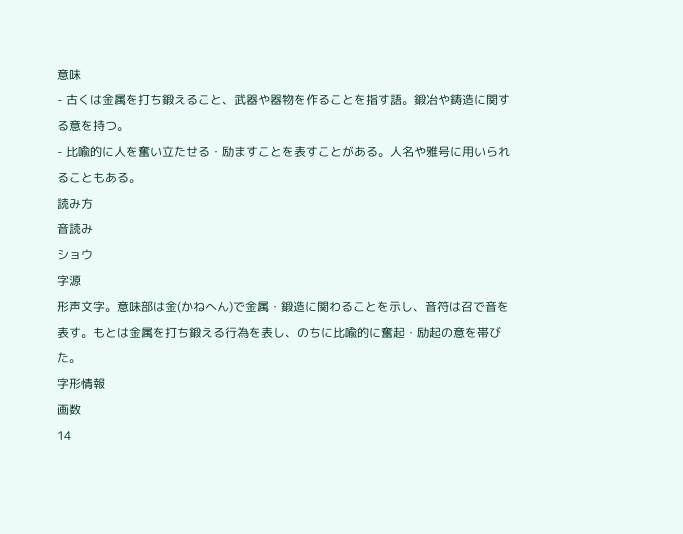意味
- 古くは金属を打ち鍛えること、武器や器物を作ることを指す語。鍛冶や鋳造に関する意を持つ。
- 比喩的に人を奮い立たせる・励ますことを表すことがある。人名や雅号に用いられることもある。
読み方
音読み
ショウ
字源
形声文字。意味部は金(かねへん)で金属・鍛造に関わることを示し、音符は召で音を表す。もとは金属を打ち鍛える行為を表し、のちに比喩的に奮起・励起の意を帯びた。
字形情報
画数
14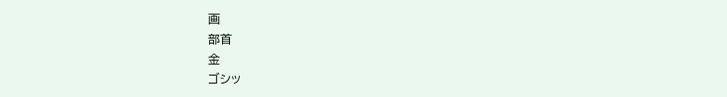画
部首
金
ゴシッ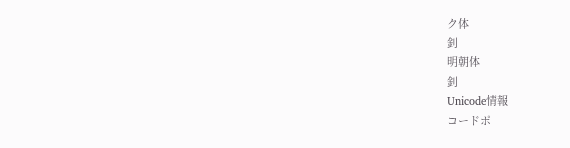ク体
釗
明朝体
釗
Unicode情報
コードポ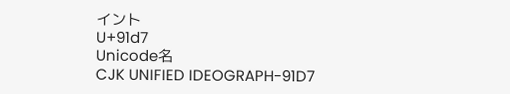イント
U+91d7
Unicode名
CJK UNIFIED IDEOGRAPH-91D7